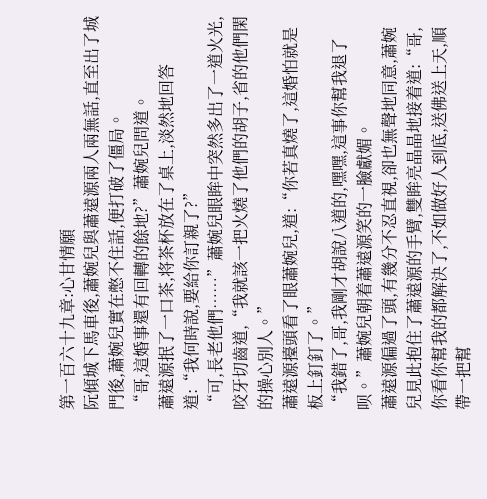第一百六十九章:心甘情願
阮傾城下馬車後,蕭婉兒與蕭遠源兩人兩無話,直至出了城門後,蕭婉兒實在憋不住話,便打破了僵局。
“哥,這婚事還有回轉的餘地?”蕭婉兒問道。
蕭遠源抿了一口茶,将茶杯放在了桌上,淡然地回答道:“我何時說,要給你訂親了?”
“可,長老他們……”蕭婉兒眼眸中突然多出了一道火光,咬牙切齒道,“我就該一把火燒了他們的胡子,省的他們閑的操心別人。”
蕭遠源擡頭看了眼蕭婉兒,道:“你若真燒了,這婚怕就是板上釘釘了。”
“我錯了,哥,我剛才胡說八道的,嘿嘿,這事你幫我退了呗。”蕭婉兒朝着蕭遠源笑的一臉獻媚。
蕭遠源偏過了頭,有幾分不忍直視,卻也無聲地同意,蕭婉兒見此抱住了蕭遠源的手臂,雙眸亮晶晶地接着道:“哥,你看你幫我的都解決了,不如做好人到底,送佛送上天,順帶一把幫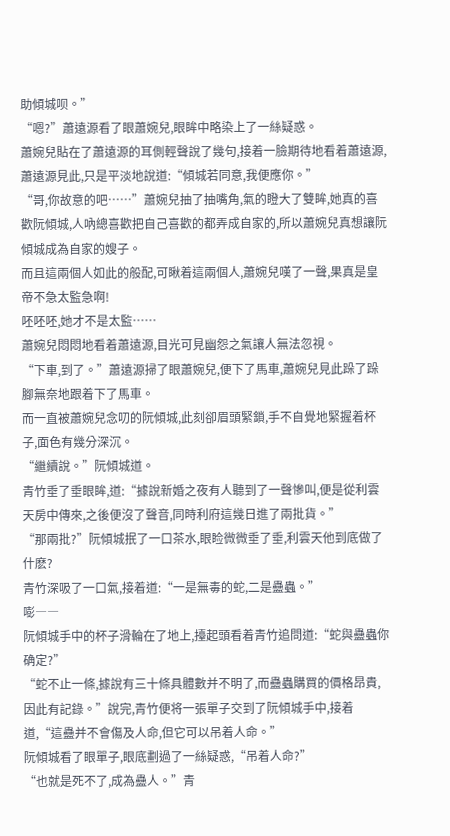助傾城呗。”
“嗯?”蕭遠源看了眼蕭婉兒,眼眸中略染上了一絲疑惑。
蕭婉兒貼在了蕭遠源的耳側輕聲說了幾句,接着一臉期待地看着蕭遠源,蕭遠源見此,只是平淡地說道:“傾城若同意,我便應你。”
“哥,你故意的吧……”蕭婉兒抽了抽嘴角,氣的瞪大了雙眸,她真的喜歡阮傾城,人吶總喜歡把自己喜歡的都弄成自家的,所以蕭婉兒真想讓阮傾城成為自家的嫂子。
而且這兩個人如此的般配,可瞅着這兩個人,蕭婉兒嘆了一聲,果真是皇帝不急太監急啊!
呸呸呸,她才不是太監……
蕭婉兒悶悶地看着蕭遠源,目光可見幽怨之氣讓人無法忽視。
“下車,到了。”蕭遠源掃了眼蕭婉兒,便下了馬車,蕭婉兒見此跺了跺腳無奈地跟着下了馬車。
而一直被蕭婉兒念叨的阮傾城,此刻卻眉頭緊鎖,手不自覺地緊握着杯子,面色有幾分深沉。
“繼續說。”阮傾城道。
青竹垂了垂眼眸,道:“據說新婚之夜有人聽到了一聲慘叫,便是從利雲天房中傳來,之後便沒了聲音,同時利府這幾日進了兩批貨。”
“那兩批?”阮傾城抿了一口茶水,眼睑微微垂了垂,利雲天他到底做了什麽?
青竹深吸了一口氣,接着道:“一是無毒的蛇,二是蠱蟲。”
嘭――
阮傾城手中的杯子滑輪在了地上,擡起頭看着青竹追問道:“蛇與蠱蟲你确定?”
“蛇不止一條,據說有三十條具體數并不明了,而蠱蟲購買的價格昂貴,因此有記錄。”說完,青竹便将一張單子交到了阮傾城手中,接着道,“這蠱并不會傷及人命,但它可以吊着人命。”
阮傾城看了眼單子,眼底劃過了一絲疑惑,“吊着人命?”
“也就是死不了,成為蠱人。”青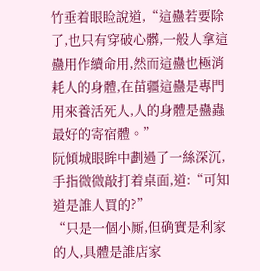竹垂着眼睑說道,“這蠱若要除了,也只有穿破心髒,一般人拿這蠱用作續命用,然而這蠱也極消耗人的身體,在苗疆這蠱是專門用來養活死人,人的身體是蠱蟲最好的寄宿體。”
阮傾城眼眸中劃過了一絲深沉,手指微微敲打着桌面,道:“可知道是誰人買的?”
“只是一個小厮,但确實是利家的人,具體是誰店家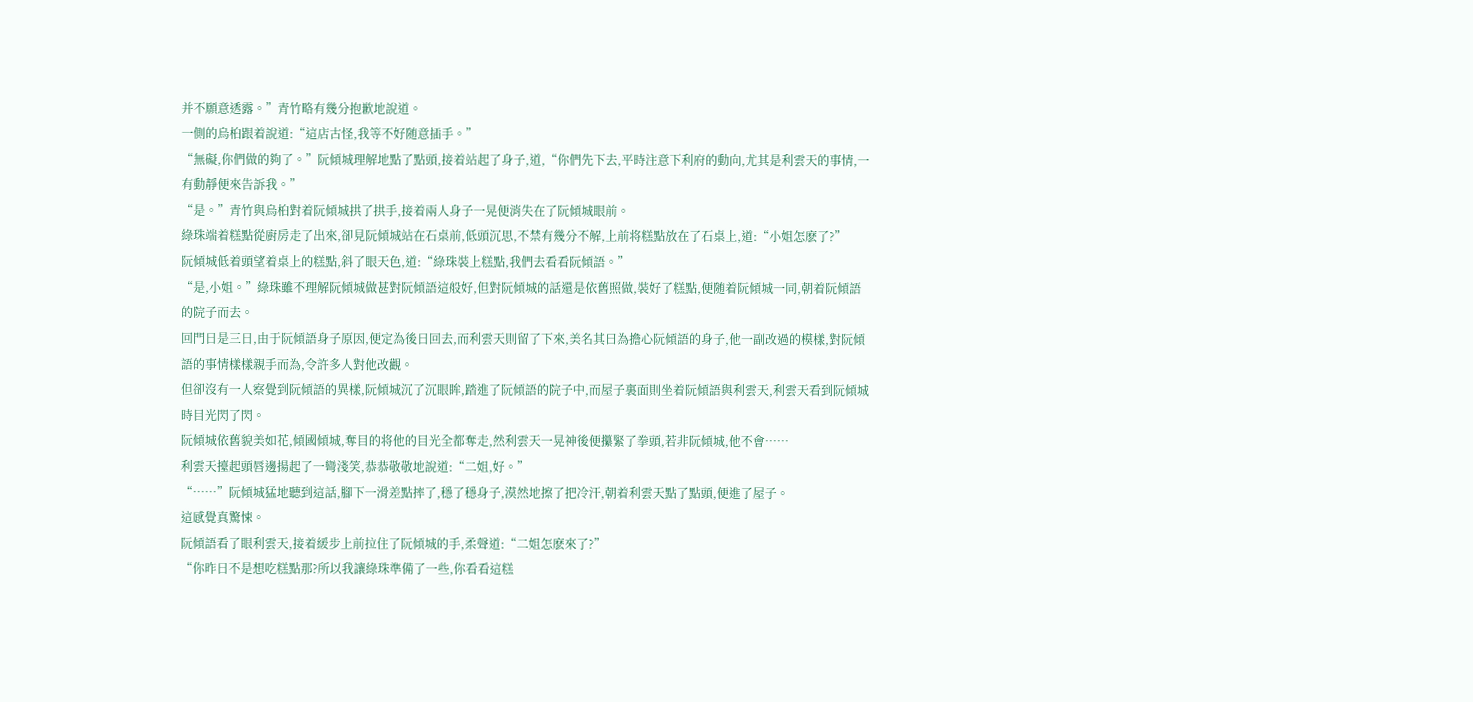并不願意透露。”青竹略有幾分抱歉地說道。
一側的烏桕跟着說道:“這店古怪,我等不好随意插手。”
“無礙,你們做的夠了。”阮傾城理解地點了點頭,接着站起了身子,道,“你們先下去,平時注意下利府的動向,尤其是利雲天的事情,一有動靜便來告訴我。”
“是。”青竹與烏桕對着阮傾城拱了拱手,接着兩人身子一晃便消失在了阮傾城眼前。
綠珠端着糕點從廚房走了出來,卻見阮傾城站在石桌前,低頭沉思,不禁有幾分不解,上前将糕點放在了石桌上,道:“小姐怎麽了?”
阮傾城低着頭望着桌上的糕點,斜了眼天色,道:“綠珠裝上糕點,我們去看看阮傾語。”
“是,小姐。”綠珠雖不理解阮傾城做甚對阮傾語這般好,但對阮傾城的話還是依舊照做,裝好了糕點,便随着阮傾城一同,朝着阮傾語的院子而去。
回門日是三日,由于阮傾語身子原因,便定為後日回去,而利雲天則留了下來,美名其曰為擔心阮傾語的身子,他一副改過的模樣,對阮傾語的事情樣樣親手而為,令許多人對他改觀。
但卻沒有一人察覺到阮傾語的異樣,阮傾城沉了沉眼眸,踏進了阮傾語的院子中,而屋子裏面則坐着阮傾語與利雲天,利雲天看到阮傾城時目光閃了閃。
阮傾城依舊貌美如花,傾國傾城,奪目的将他的目光全都奪走,然利雲天一晃神後便攥緊了拳頭,若非阮傾城,他不會……
利雲天擡起頭唇邊揚起了一彎淺笑,恭恭敬敬地說道:“二姐,好。”
“……”阮傾城猛地聽到這話,腳下一滑差點摔了,穩了穩身子,漠然地擦了把冷汗,朝着利雲天點了點頭,便進了屋子。
這感覺真驚悚。
阮傾語看了眼利雲天,接着緩步上前拉住了阮傾城的手,柔聲道:“二姐怎麽來了?”
“你昨日不是想吃糕點那?所以我讓綠珠準備了一些,你看看這糕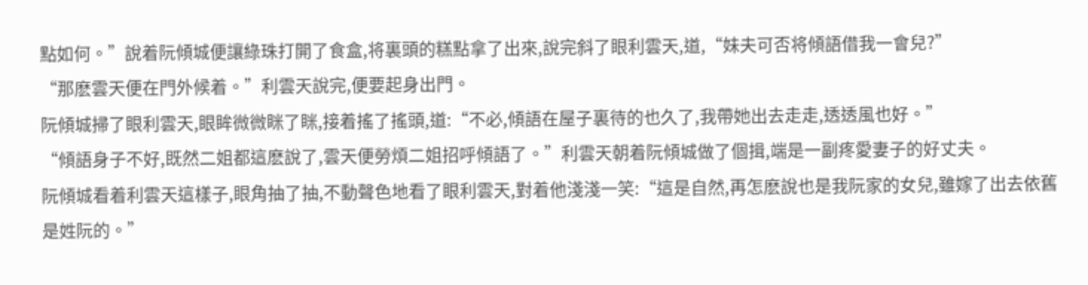點如何。”說着阮傾城便讓綠珠打開了食盒,将裏頭的糕點拿了出來,說完斜了眼利雲天,道,“妹夫可否将傾語借我一會兒?”
“那麽雲天便在門外候着。”利雲天說完,便要起身出門。
阮傾城掃了眼利雲天,眼眸微微眯了眯,接着搖了搖頭,道:“不必,傾語在屋子裏待的也久了,我帶她出去走走,透透風也好。”
“傾語身子不好,既然二姐都這麽說了,雲天便勞煩二姐招呼傾語了。”利雲天朝着阮傾城做了個揖,端是一副疼愛妻子的好丈夫。
阮傾城看着利雲天這樣子,眼角抽了抽,不動聲色地看了眼利雲天,對着他淺淺一笑:“這是自然,再怎麽說也是我阮家的女兒,雖嫁了出去依舊是姓阮的。”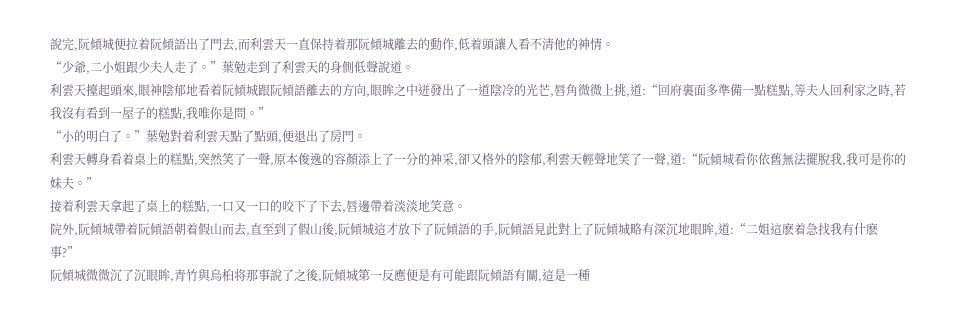說完,阮傾城便拉着阮傾語出了門去,而利雲天一直保持着那阮傾城離去的動作,低着頭讓人看不清他的神情。
“少爺,二小姐跟少夫人走了。”葉勉走到了利雲天的身側低聲說道。
利雲天擡起頭來,眼神陰郁地看着阮傾城跟阮傾語離去的方向,眼眸之中迸發出了一道陰冷的光芒,唇角微微上挑,道:“回府裏面多準備一點糕點,等夫人回利家之時,若我沒有看到一屋子的糕點,我唯你是問。”
“小的明白了。”葉勉對着利雲天點了點頭,便退出了房門。
利雲天轉身看着桌上的糕點,突然笑了一聲,原本俊逸的容顏添上了一分的神采,卻又格外的陰郁,利雲天輕聲地笑了一聲,道:“阮傾城看你依舊無法擺脫我,我可是你的妹夫。”
接着利雲天拿起了桌上的糕點,一口又一口的咬下了下去,唇邊帶着淡淡地笑意。
院外,阮傾城帶着阮傾語朝着假山而去,直至到了假山後,阮傾城這才放下了阮傾語的手,阮傾語見此對上了阮傾城略有深沉地眼眸,道:“二姐這麽着急找我有什麽事?”
阮傾城微微沉了沉眼眸,青竹與烏桕将那事說了之後,阮傾城第一反應便是有可能跟阮傾語有關,這是一種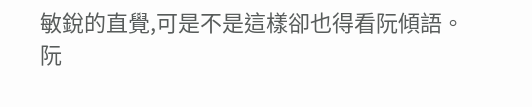敏銳的直覺,可是不是這樣卻也得看阮傾語。
阮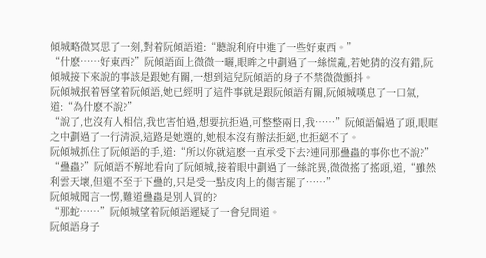傾城略微冥思了一刻,對着阮傾語道:“聽說利府中進了一些好東西。”
“什麽……好東西?”阮傾語面上微微一曬,眼眸之中劃過了一絲慌亂,若她猜的沒有錯,阮傾城接下來說的事該是跟她有關,一想到這兒阮傾語的身子不禁微微顫抖。
阮傾城抿着唇望着阮傾語,她已經明了這件事就是跟阮傾語有關,阮傾城嘆息了一口氣,道:“為什麽不說?”
“說了,也沒有人相信,我也害怕過,想要抗拒過,可整整兩日,我……”阮傾語偏過了頭,眼眶之中劃過了一行清淚,這路是她選的,她根本沒有辦法拒絕,也拒絕不了。
阮傾城抓住了阮傾語的手,道:“所以你就這麽一直承受下去?連同那蠱蟲的事你也不說?”
“蠱蟲?”阮傾語不解地看向了阮傾城,接着眼中劃過了一絲詫異,微微搖了搖頭,道,“雖然利雲天壞,但還不至于下蠱的,只是受一點皮肉上的傷害罷了……”
阮傾城聞言一愣,難道蠱蟲是別人買的?
“那蛇……”阮傾城望着阮傾語遲疑了一會兒問道。
阮傾語身子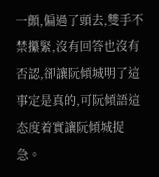一顫,偏過了頭去,雙手不禁攥緊,沒有回答也沒有否認,卻讓阮傾城明了這事定是真的,可阮傾語這态度着實讓阮傾城捉急。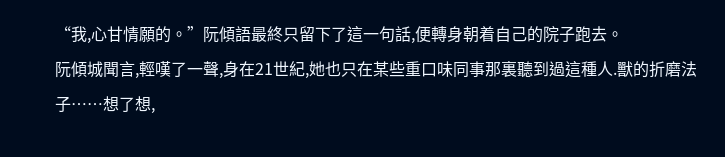“我,心甘情願的。”阮傾語最終只留下了這一句話,便轉身朝着自己的院子跑去。
阮傾城聞言,輕嘆了一聲,身在21世紀,她也只在某些重口味同事那裏聽到過這種人.獸的折磨法子……想了想,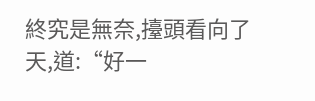終究是無奈,擡頭看向了天,道:“好一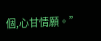個,心甘情願。”